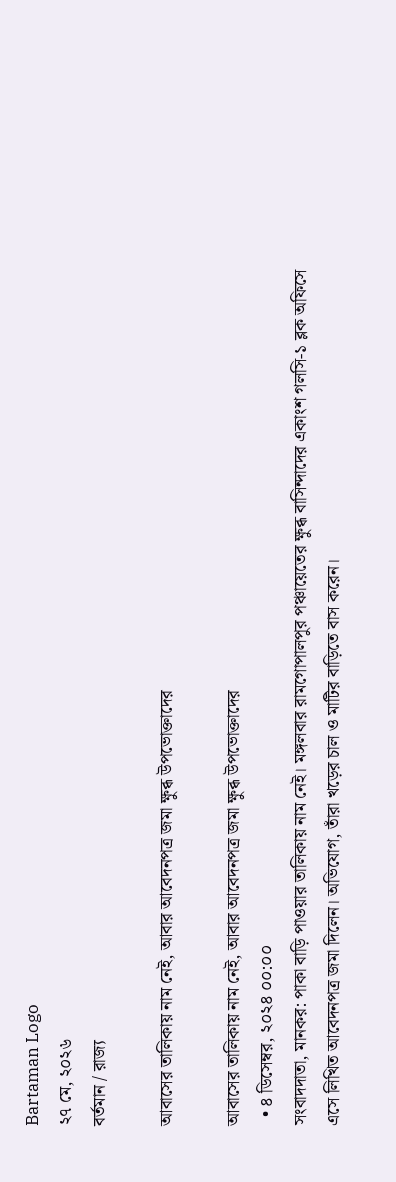Bartaman Logo
২৭ মে, ২০২৬
বর্তমান / রাজ্য

আবাসের তালিকায় নাম নেই, আবার আবেদনপত্র জমা ক্ষুব্ধ উপভোক্তাদের

আবাসের তালিকায় নাম নেই, আবার আবেদনপত্র জমা ক্ষুব্ধ উপভোক্তাদের
  • ৪ ডিসেম্বর, ২০২৪ ০০:০০
সংবাদদাতা, মানকর: পাকা বাড়ি পাওয়ার তালিকায় নাম নেই। মঙ্গলবার রামগোপালপুর পঞ্চায়েতের ক্ষুব্ধ বাসিন্দাদের একাংশ গলসি-১ ব্লক অফিসে এসে লিখিত আবেদনপত্র জমা দিলেন। অভিযোগ, তাঁরা খড়ের চাল ও মাটির বাড়িতে বাস করেন।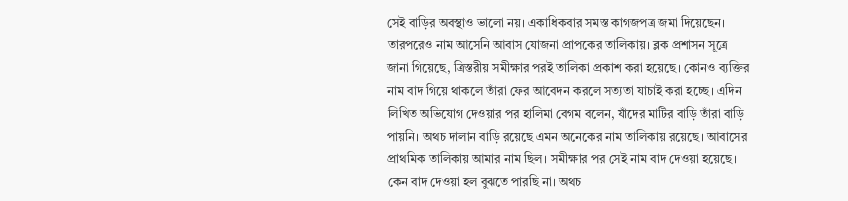সেই বাড়ির অবস্থাও ভালো নয়। একাধিকবার সমস্ত কাগজপত্র জমা দিয়েছেন। তারপরেও নাম আসেনি আবাস যোজনা প্রাপকের তালিকায়। ব্লক প্রশাসন সূত্রে জানা গিয়েছে, ত্রিস্তরীয় সমীক্ষার পরই তালিকা প্রকাশ করা হয়েছে। কোনও ব্যক্তির নাম বাদ গিয়ে থাকলে তাঁরা ফের আবেদন করলে সত্যতা যাচাই করা হচ্ছে। এদিন লিখিত অভিযোগ দেওয়ার পর হালিমা বেগম বলেন, যাঁদের মাটির বাড়ি তাঁরা বাড়ি পায়নি। অথচ দালান বাড়ি রয়েছে এমন অনেকের নাম তালিকায় রয়েছে। আবাসের প্রাথমিক তালিকায় আমার নাম ছিল। সমীক্ষার পর সেই নাম বাদ দেওয়া হয়েছে। কেন বাদ দেওয়া হল বুঝতে পারছি না। অথচ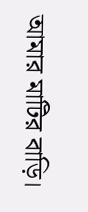আমার মাটির বাড়ি।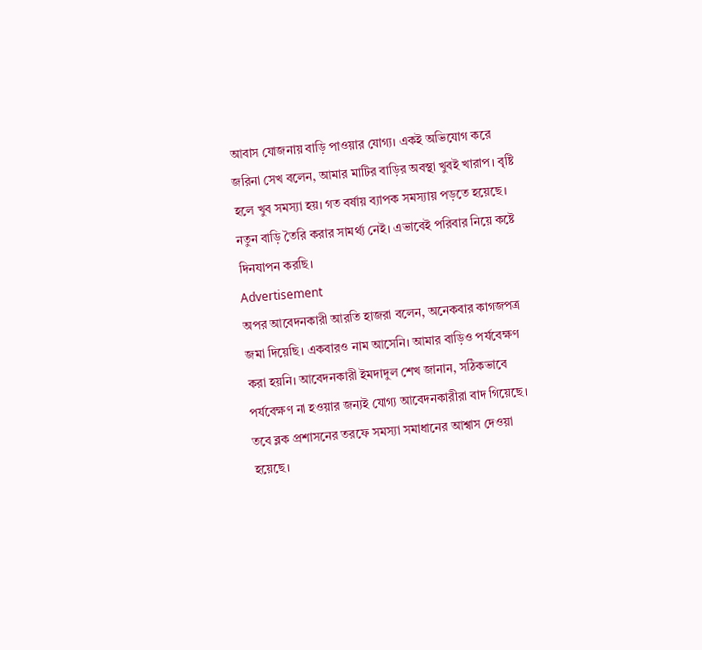আবাস যোজনায় বাড়ি পাওয়ার যোগ্য। একই অভিযোগ করে জরিনা সেখ বলেন, আমার মাটির বাড়ির অবস্থা খুবই খারাপ। বৃষ্টি হলে খুব সমস্যা হয়। গত বর্ষায় ব্যাপক সমস্যায় পড়তে হয়েছে। নতুন বাড়ি তৈরি করার সামর্থ্য নেই। এভাবেই পরিবার নিয়ে কষ্টে দিনযাপন করছি।
Advertisement
অপর আবেদনকারী আরতি হাজরা বলেন, অনেকবার কাগজপত্র জমা দিয়েছি। একবারও নাম আসেনি। আমার বাড়িও পর্যবেক্ষণ করা হয়নি। আবেদনকারী ইমদাদুল শেখ জানান, সঠিকভাবে পর্যবেক্ষণ না হওয়ার জন্যই যোগ্য আবেদনকারীরা বাদ গিয়েছে। তবে ব্লক প্রশাসনের তরফে সমস্যা সমাধানের আশ্বাস দেওয়া হয়েছে।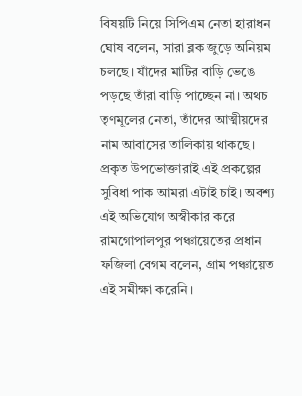বিষয়টি নিয়ে সিপিএম নেতা হারাধন ঘোষ বলেন, সারা ব্লক জুড়ে অনিয়ম চলছে। যাঁদের মাটির বাড়ি ভেঙে পড়ছে তাঁরা বাড়ি পাচ্ছেন না। অথচ তৃণমূলের নেতা, তাঁদের আত্মীয়দের নাম আবাসের তালিকায় থাকছে। প্রকৃত উপভোক্তারাই এই প্রকল্পের সুবিধা পাক আমরা এটাই চাই। অবশ্য এই অভিযোগ অস্বীকার করে রামগোপালপুর পঞ্চায়েতের প্রধান ফজিলা বেগম বলেন, গ্রাম পঞ্চায়েত এই সমীক্ষা করেনি।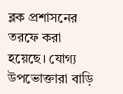ব্লক প্রশাসনের তরফে করা হয়েছে। যোগ্য উপভোক্তারা বাড়ি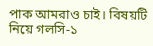পাক আমরাও চাই। বিষয়টি নিয়ে গলসি-১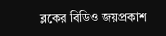ব্লকের বিডিও জয়প্রকাশ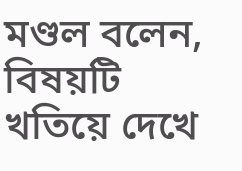মণ্ডল বলেন, বিষয়টি খতিয়ে দেখে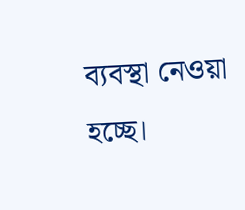ব্যবস্থা নেওয়া হচ্ছে।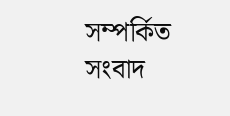সম্পর্কিত সংবাদ